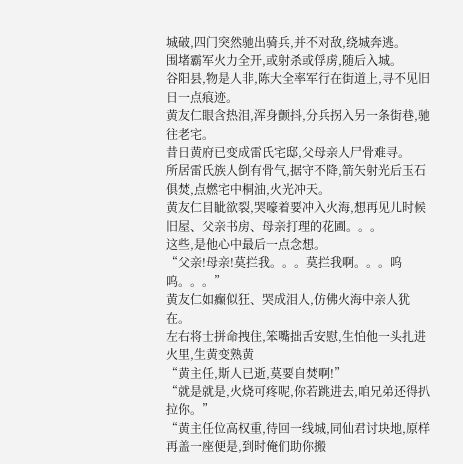城破,四门突然驰出骑兵,并不对敌,绕城奔逃。
围堵霸军火力全开,或射杀或俘虏,随后入城。
谷阳县,物是人非,陈大全率军行在街道上,寻不见旧日一点痕迹。
黄友仁眼含热泪,浑身颤抖,分兵拐入另一条街巷,驰往老宅。
昔日黄府已变成雷氏宅邸,父母亲人尸骨难寻。
所居雷氏族人倒有骨气,据守不降,箭矢射光后玉石俱焚,点燃宅中桐油,火光冲天。
黄友仁目眦欲裂,哭嚎着要冲入火海,想再见儿时候旧屋、父亲书房、母亲打理的花圃。。。
这些,是他心中最后一点念想。
“父亲!母亲!莫拦我。。。莫拦我啊。。。呜呜。。。”
黄友仁如癫似狂、哭成泪人,仿佛火海中亲人犹在。
左右将士拼命拽住,笨嘴拙舌安慰,生怕他一头扎进火里,生黄变熟黄
“黄主任,斯人已逝,莫要自焚啊!”
“就是就是,火烧可疼呢,你若跳进去,咱兄弟还得扒拉你。”
“黄主任位高权重,待回一线城,同仙君讨块地,原样再盖一座便是,到时俺们助你搬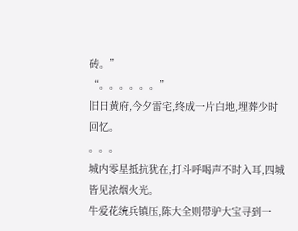砖。”
“。。。。。。”
旧日黄府,今夕雷宅,终成一片白地,埋葬少时回忆。
。。。
城内零星抵抗犹在,打斗呼喝声不时入耳,四城皆见浓烟火光。
牛爱花统兵镇压,陈大全则带驴大宝寻到一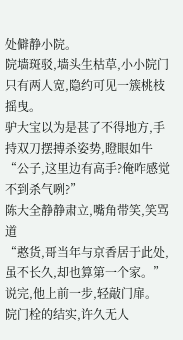处僻静小院。
院墙斑驳,墙头生枯草,小小院门只有两人宽,隐约可见一簇桃枝摇曳。
驴大宝以为是甚了不得地方,手持双刀摆搏杀姿势,瞪眼如牛
“公子,这里边有高手?俺咋感觉不到杀气咧?”
陈大全静静肃立,嘴角带笑,笑骂道
“憨货,哥当年与京香居于此处,虽不长久,却也算第一个家。”
说完,他上前一步,轻敲门扉。
院门栓的结实,许久无人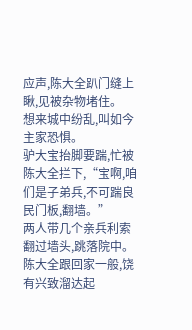应声,陈大全趴门缝上瞅,见被杂物堵住。
想来城中纷乱,叫如今主家恐惧。
驴大宝抬脚要踹,忙被陈大全拦下,“宝啊,咱们是子弟兵,不可踹良民门板,翻墙。”
两人带几个亲兵利索翻过墙头,跳落院中。
陈大全跟回家一般,饶有兴致溜达起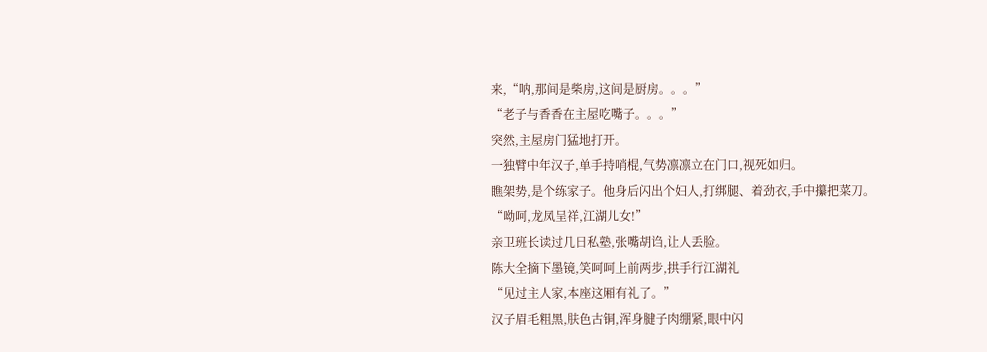来,“呐,那间是柴房,这间是厨房。。。”
“老子与香香在主屋吃嘴子。。。”
突然,主屋房门猛地打开。
一独臂中年汉子,单手持哨棍,气势凛凛立在门口,视死如归。
瞧架势,是个练家子。他身后闪出个妇人,打绑腿、着劲衣,手中攥把菜刀。
“呦呵,龙凤呈祥,江湖儿女!”
亲卫班长读过几日私塾,张嘴胡诌,让人丢脸。
陈大全摘下墨镜,笑呵呵上前两步,拱手行江湖礼
“见过主人家,本座这厢有礼了。”
汉子眉毛粗黑,肤色古铜,浑身腱子肉绷紧,眼中闪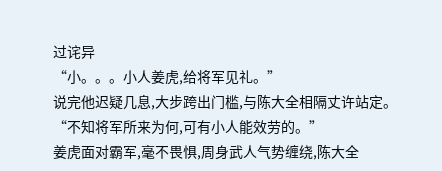过诧异
“小。。。小人姜虎,给将军见礼。”
说完他迟疑几息,大步跨出门槛,与陈大全相隔丈许站定。
“不知将军所来为何,可有小人能效劳的。”
姜虎面对霸军,毫不畏惧,周身武人气势缠绕,陈大全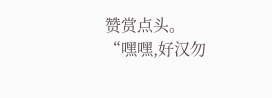赞赏点头。
“嘿嘿,好汉勿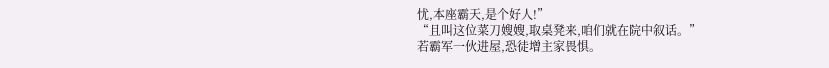忧,本座霸天,是个好人!”
“且叫这位菜刀嫂嫂,取桌凳来,咱们就在院中叙话。”
若霸军一伙进屋,恐徒增主家畏惧。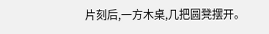片刻后,一方木桌,几把圆凳摆开。